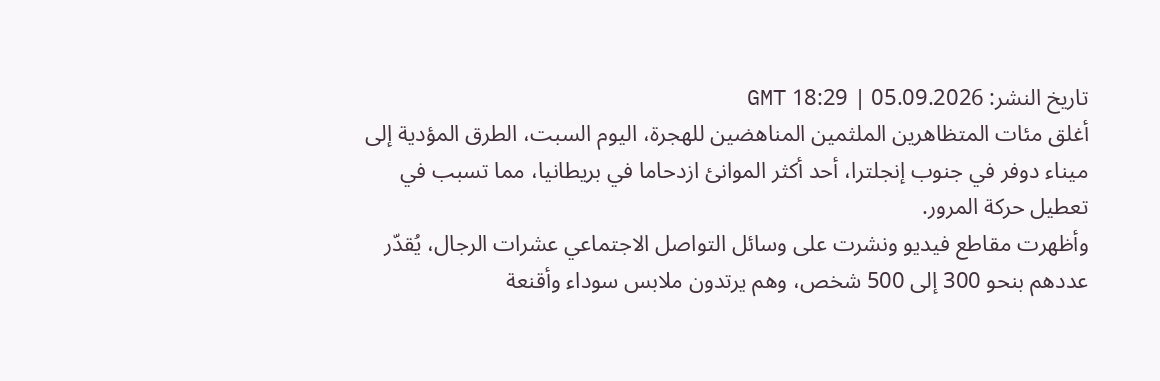تاريخ النشر: 05.09.2026 | 18:29 GMT
أغلق مئات المتظاهرين الملثمين المناهضين للهجرة، اليوم السبت، الطرق المؤدية إلى ميناء دوفر في جنوب إنجلترا، أحد أكثر الموانئ ازدحاما في بريطانيا، مما تسبب في تعطيل حركة المرور.
وأظهرت مقاطع فيديو ونشرت على وسائل التواصل الاجتماعي عشرات الرجال، يُقدّر عددهم بنحو 300 إلى 500 شخص، وهم يرتدون ملابس سوداء وأقنعة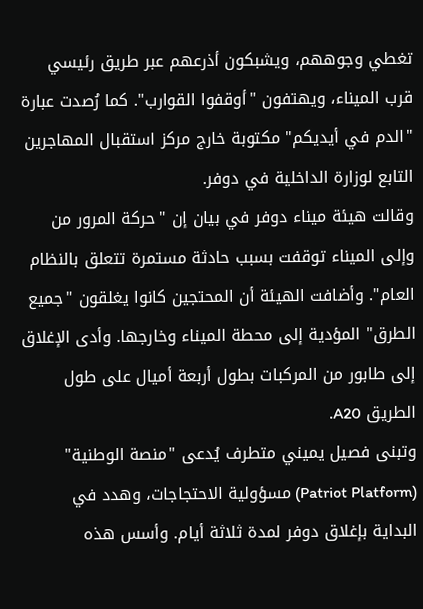تغطي وجوههم، ويشبكون أذرعهم عبر طريق رئيسي قرب الميناء، ويهتفون "أوقفوا القوارب". كما رُصدت عبارة "الدم في أيديكم" مكتوبة خارج مركز استقبال المهاجرين التابع لوزارة الداخلية في دوفر.
وقالت هيئة ميناء دوفر في بيان إن "حركة المرور من وإلى الميناء توقفت بسبب حادثة مستمرة تتعلق بالنظام العام". وأضافت الهيئة أن المحتجين كانوا يغلقون "جميع الطرق" المؤدية إلى محطة الميناء وخارجها. وأدى الإغلاق إلى طابور من المركبات بطول أربعة أميال على طول الطريق A20.
وتبنى فصيل يميني متطرف يُدعى "منصة الوطنية" (Patriot Platform) مسؤولية الاحتجاجات، وهدد في البداية بإغلاق دوفر لمدة ثلاثة أيام. وأسس هذه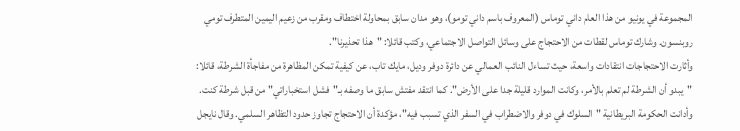المجموعة في يونيو من هذا العام داني توماس (المعروف باسم داني تومو)، وهو مدان سابق بمحاولة اختطاف ومقرب من زعيم اليمين المتطرف تومي روبنسون. وشارك توماس لقطات من الاحتجاج على وسائل التواصل الاجتماعي، وكتب قائلا: "هذا تحذيرنا".
وأثارت الاحتجاجات انتقادات واسعة، حيث تساءل النائب العمالي عن دائرة دوفر وديل، مايك تاب، عن كيفية تمكن المظاهرة من مفاجأة الشرطة، قائلا: "يبدو أن الشرطة لم تعلم بالأمر، وكانت الموارد قليلة جدا على الأرض". كما انتقد مفتش سابق ما وصفه بـ"فشل استخباراتي" من قبل شرطة كنت.
وأدانت الحكومة البريطانية "السلوك في دوفر والاضطراب في السفر الذي تسبب فيه"، مؤكدة أن الاحتجاج تجاوز حدود التظاهر السلمي. وقال نايجل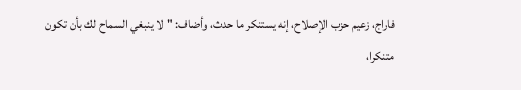فاراج، زعيم حزب الإصلاح، إنه يستنكر ما حدث، وأضاف: "لا ينبغي السماح لك بأن تكون متنكرا،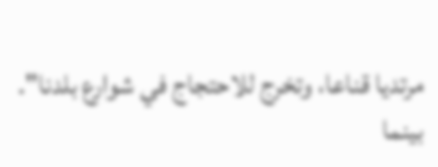مرتديا قناعا، وتخرج للاحتجاج في شوارع بلدنا".
بينما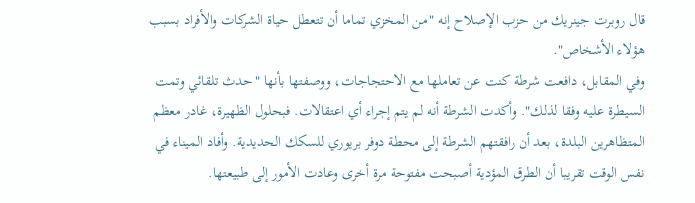قال روبرت جينريك من حزب الإصلاح إنه "من المخزي تماما أن تتعطل حياة الشركات والأفراد بسبب هؤلاء الأشخاص".
وفي المقابل، دافعت شرطة كنت عن تعاملها مع الاحتجاجات، ووصفتها بأنها "حدث تلقائي وتمت السيطرة عليه وفقا لذلك". وأكدت الشرطة أنه لم يتم إجراء أي اعتقالات. فبحلول الظهيرة، غادر معظم المتظاهرين البلدة، بعد أن رافقتهم الشرطة إلى محطة دوفر بريوري للسكك الحديدية. وأفاد الميناء في نفس الوقت تقريبا أن الطرق المؤدية أصبحت مفتوحة مرة أخرى وعادت الأمور إلى طبيعتها.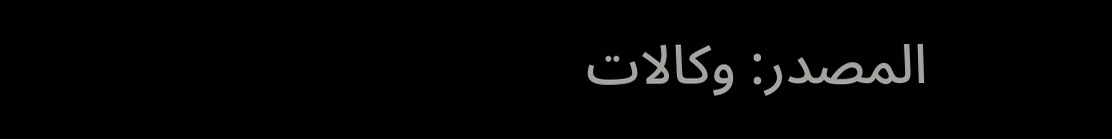المصدر: وكالات